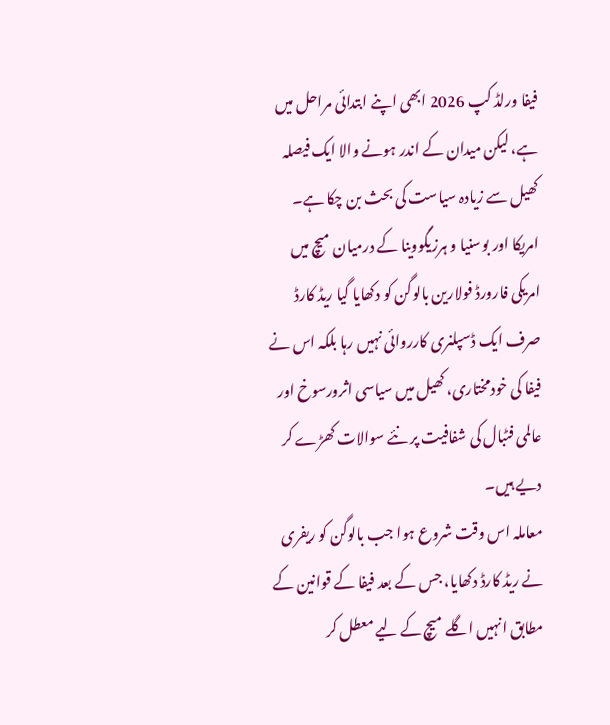فیفا ورلڈ کپ 2026 ابھی اپنے ابتدائی مراحل میں ہے، لیکن میدان کے اندر ہونے والا ایک فیصلہ کھیل سے زیادہ سیاست کی بحث بن چکا ہے۔
امریکا اور بوسنیا و ہرزیگووینا کے درمیان میچ میں امریکی فارورڈ فولارین بالوگن کو دکھایا گیا ریڈ کارڈ صرف ایک ڈسپلنری کارروائی نہیں رہا بلکہ اس نے فیفا کی خودمختاری، کھیل میں سیاسی اثرورسوخ اور عالمی فٹبال کی شفافیت پر نئے سوالات کھڑے کر دیے ہیں۔
معاملہ اس وقت شروع ہوا جب بالوگن کو ریفری نے ریڈ کارڈ دکھایا، جس کے بعد فیفا کے قوانین کے مطابق انہیں اگلے میچ کے لیے معطل کر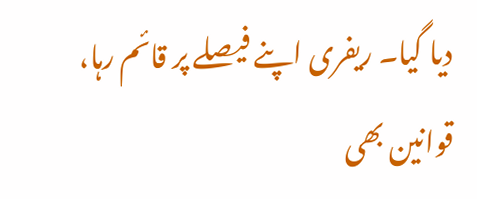دیا گیا۔ ریفری اپنے فیصلے پر قائم رہا، قوانین بھی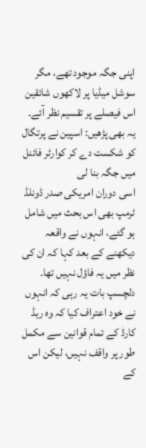اپنی جگہ موجود تھے، مگر سوشل میڈیا پر لاکھوں شائقین اس فیصلے پر تقسیم نظر آئے۔
یہ بھی پڑھیں: اسپین نے پرتگال کو شکست دے کر کوارٹر فائنل میں جگہ بنا لی
اسی دوران امریکی صدر ڈونلڈ ٹرمپ بھی اس بحث میں شامل ہو گئے، انہوں نے واقعہ دیکھنے کے بعد کہا کہ ان کی نظر میں یہ فاؤل نہیں تھا۔
دلچسپ بات یہ رہی کہ انہوں نے خود اعتراف کیا کہ وہ ریڈ کارڈ کے تمام قوانین سے مکمل طور پر واقف نہیں، لیکن اس کے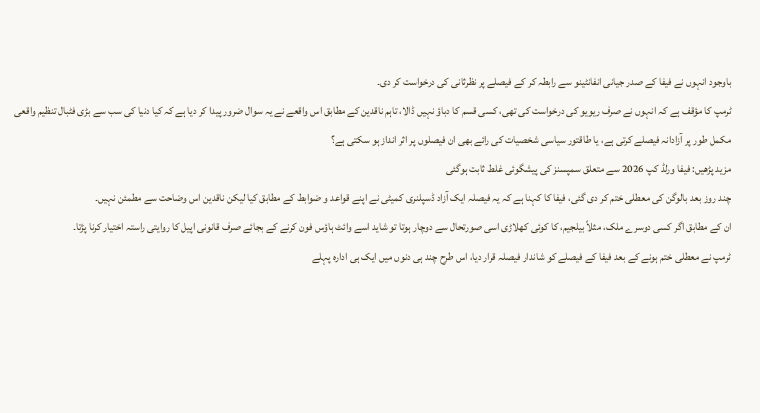باوجود انہوں نے فیفا کے صدر جیانی انفانٹینو سے رابطہ کر کے فیصلے پر نظرثانی کی درخواست کر دی۔
ٹرمپ کا مؤقف ہے کہ انہوں نے صرف ریویو کی درخواست کی تھی، کسی قسم کا دباؤ نہیں ڈالا، تاہم ناقدین کے مطابق اس واقعے نے یہ سوال ضرور پیدا کر دیا ہے کہ کیا دنیا کی سب سے بڑی فٹبال تنظیم واقعی مکمل طور پر آزادانہ فیصلے کرتی ہے، یا طاقتور سیاسی شخصیات کی رائے بھی ان فیصلوں پر اثر انداز ہو سکتی ہے؟
مزید پڑھیں: فیفا ورلڈ کپ 2026 سے متعلق سمپسنز کی پیشگوئی غلط ثابت ہوگئی
چند روز بعد بالوگن کی معطلی ختم کر دی گئی، فیفا کا کہنا ہے کہ یہ فیصلہ ایک آزاد ڈسپلنری کمیٹی نے اپنے قواعد و ضوابط کے مطابق کیا لیکن ناقدین اس وضاحت سے مطمئن نہیں۔
ان کے مطابق اگر کسی دوسرے ملک، مثلاً بیلجیم، کا کوئی کھلاڑی اسی صورتحال سے دوچار ہوتا تو شاید اسے وائٹ ہاؤس فون کرنے کے بجائے صرف قانونی اپیل کا روایتی راستہ اختیار کرنا پڑتا۔
ٹرمپ نے معطلی ختم ہونے کے بعد فیفا کے فیصلے کو شاندار فیصلہ قرار دیا، اس طرح چند ہی دنوں میں ایک ہی ادارہ پہلے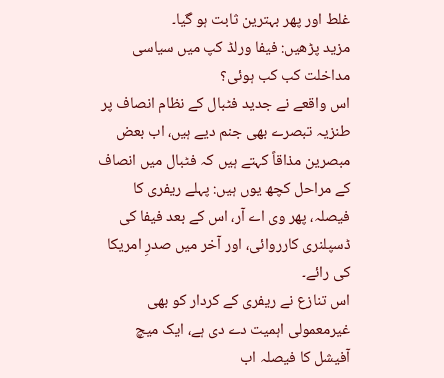غلط اور پھر بہترین ثابت ہو گیا۔
مزید پڑھیں: فیفا ورلڈ کپ میں سیاسی مداخلت کب کب ہوئی؟
اس واقعے نے جدید فٹبال کے نظام انصاف پر طنزیہ تبصرے بھی جنم دیے ہیں، اب بعض مبصرین مذاقاً کہتے ہیں کہ فٹبال میں انصاف کے مراحل کچھ یوں ہیں: پہلے ریفری کا فیصلہ، پھر وی اے آر، اس کے بعد فیفا کی ڈسپلنری کارروائی، اور آخر میں صدرِ امریکا کی رائے۔
اس تنازع نے ریفری کے کردار کو بھی غیرمعمولی اہمیت دے دی ہے، ایک میچ آفیشل کا فیصلہ اب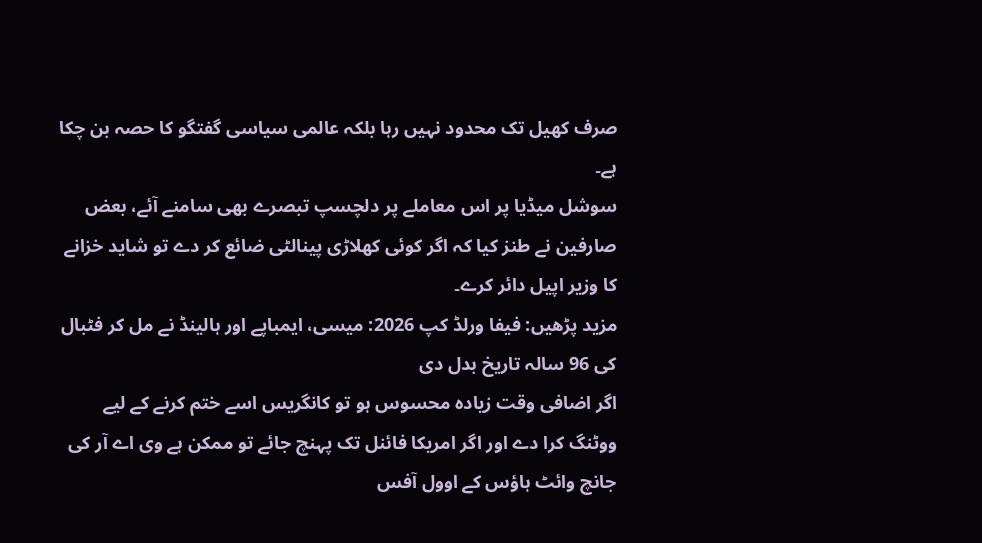صرف کھیل تک محدود نہیں رہا بلکہ عالمی سیاسی گفتگو کا حصہ بن چکا ہے۔
سوشل میڈیا پر اس معاملے پر دلچسپ تبصرے بھی سامنے آئے، بعض صارفین نے طنز کیا کہ اگر کوئی کھلاڑی پینالٹی ضائع کر دے تو شاید خزانے کا وزیر اپیل دائر کرے۔
مزید پڑھیں: فیفا ورلڈ کپ 2026: میسی، ایمباپے اور ہالینڈ نے مل کر فٹبال کی 96 سالہ تاریخ بدل دی
اگر اضافی وقت زیادہ محسوس ہو تو کانگریس اسے ختم کرنے کے لیے ووٹنگ کرا دے اور اگر امریکا فائنل تک پہنچ جائے تو ممکن ہے وی اے آر کی جانچ وائٹ ہاؤس کے اوول آفس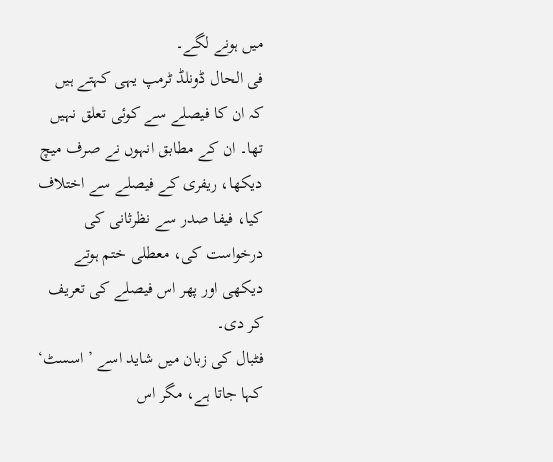میں ہونے لگے۔
فی الحال ڈونلڈ ٹرمپ یہی کہتے ہیں کہ ان کا فیصلے سے کوئی تعلق نہیں تھا۔ ان کے مطابق انہوں نے صرف میچ دیکھا، ریفری کے فیصلے سے اختلاف کیا، فیفا صدر سے نظرثانی کی درخواست کی، معطلی ختم ہوتے دیکھی اور پھر اس فیصلے کی تعریف کر دی۔
فٹبال کی زبان میں شاید اسے ’اسسٹ‘ کہا جاتا ہے، مگر اس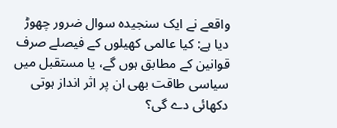واقعے نے ایک سنجیدہ سوال ضرور چھوڑ دیا ہے: کیا عالمی کھیلوں کے فیصلے صرف قوانین کے مطابق ہوں گے، یا مستقبل میں سیاسی طاقت بھی ان پر اثر انداز ہوتی دکھائی دے گی؟